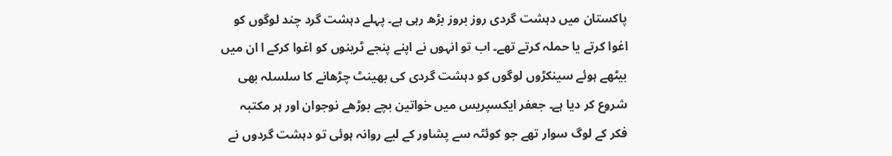پاکستان میں دہشت گردی روز بروز بڑھ رہی ہے۔ پہلے دہشت گرد چند لوگوں کو اغوا کرتے یا حملہ کرتے تھے۔ اب تو انہوں نے اپنے پنجے ٹرینوں کو اغوا کرکے ا ان میں بیٹھے ہوئے سینکڑوں لوگوں کو دہشت گردی کی بھینٹ چڑھانے کا سلسلہ بھی شروع کر دیا ہے۔ جعفر ایکسپریس میں خواتین بچے بوڑھے نوجوان اور ہر مکتبہ فکر کے لوگ سوار تھے جو کوئٹہ سے پشاور کے لیے روانہ ہوئی تو دہشت گردوں نے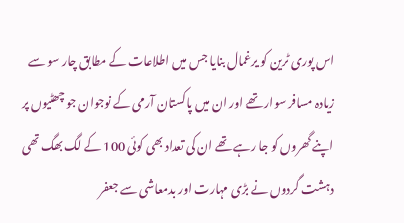اس پوری ٹرین کو یرغمال بنایا جس میں اطلاعات کے مطابق چار سو سے زیادہ مسافر سوار تھے اور ان میں پاکستان آرمی کے نوجوان جو چھٹیوں پر اپنے گھروں کو جا رہے تھے ان کی تعداد بھی کوئی 100 کے لگ بھگ تھی دہشت گردوں نے بڑی مہارت اور بدمعاشی سے جعفر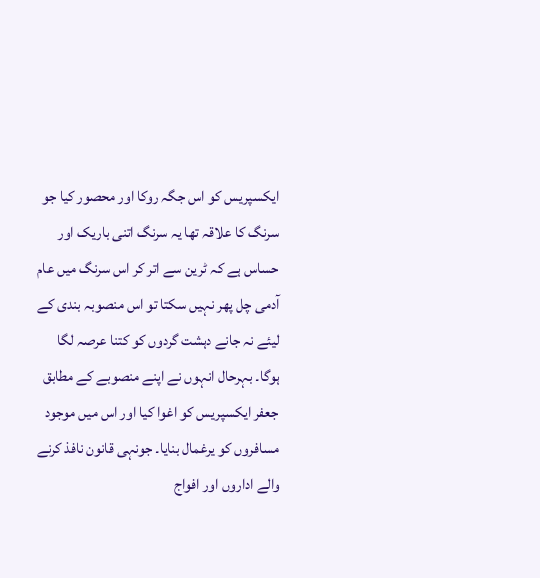ایکسپریس کو اس جگہ روکا اور محصور کیا جو سرنگ کا علاقہ تھا یہ سرنگ اتنی باریک اور حساس ہے کہ ٹرین سے اتر کر اس سرنگ میں عام آدمی چل پھر نہیں سکتا تو اس منصوبہ بندی کے لیئے نہ جانے دہشت گردوں کو کتنا عرصہ لگا ہوگا۔ بہرحال انہوں نے اپنے منصوبے کے مطابق جعفر ایکسپریس کو اغوا کیا اور اس میں موجود مسافروں کو یرغمال بنایا۔ جونہی قانون نافذ کرنے والے اداروں اور افواج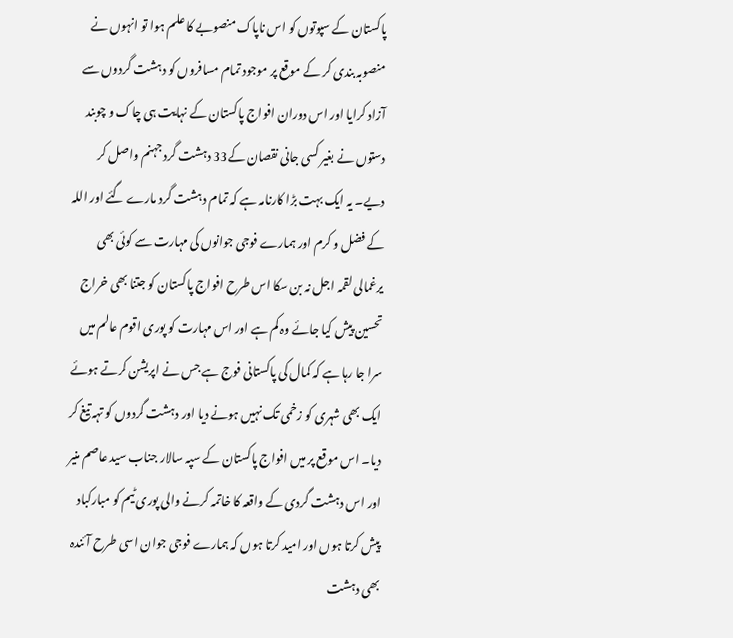پاکستان کے سپوتوں کو اس ناپاک منصوبے کا علم ہوا تو انہوں نے منصوبہ بندی کر کے موقع پر موجود تمام مسافروں کو دہشت گردوں سے آزاد کرایا اور اس دوران افواج پاکستان کے نہایت ہی چاک و چوبند دستوں نے بغیر کسی جانی نقصان کے33 دہشت گرد جہنم واصل کر دیے۔ یہ ایک بہت بڑا کارنامہ ہے کہ تمام دہشت گرد مارے گئے اور اللہ کے فضل و کرم اور ہمارے فوجی جوانوں کی مہارت سے کوئی بھی یرغمالی لقمہ اجل نہ بن سکا اس طرح افواج پاکستان کو جتنا بھی خراج تحسین پیش کیا جائے وہ کم ہے اور اس مہارت کو پوری اقوم عالم میں سرا جا رہا ہے کہ کمال کی پاکستانی فوج ہے جس نے اپریشن کرتے ہوئے ایک بھی شہری کو زخمی تک نہیں ہونے دیا اور دہشت گردوں کو تہہ تیغ کر دیا۔ اس موقع پر میں افواج پاکستان کے سپہ سالار جناب سید عاصم منیر اور اس دہشت گردی کے واقعہ کا خاتمہ کرنے والی پوری ٹیم کو مبارکباد پیش کرتا ہوں اور امید کرتا ہوں کہ ہمارے فوجی جوان اسی طرح آئندہ بھی دہشت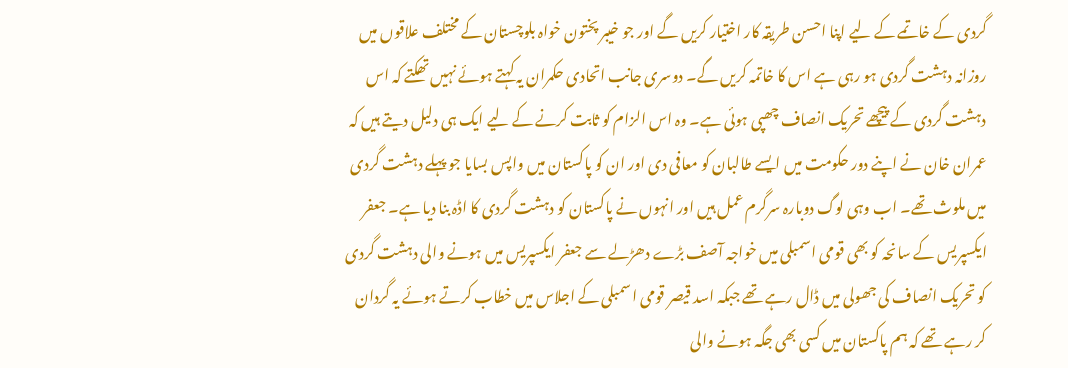گردی کے خاتمے کے لیے اپنا احسن طریقہ کار اختیار کریں گے اور جو خیبر پختون خواہ بلوچستان کے مختلف علاقوں میں روزانہ دہشت گردی ہو رہی ہے اس کا خاتمہ کریں گے۔ دوسری جانب اتحادی حکمران یہ کہتے ہوئے نہیں تھکتے کہ اس دہشت گردی کے پیچھے تحریک انصاف چھپی ہوئی ہے۔ وہ اس الزام کو ثابت کرنے کے لیے ایک ہی دلیل دیتے ہیں کہ عمران خان نے اپنے دور حکومت میں ایسے طالبان کو معافی دی اور ان کو پاکستان میں واپس بسایا جو پہلے دہشت گردی میں ملوث تھے۔ اب وہی لوگ دوبارہ سرگرم عمل ہیں اور انہوں نے پاکستان کو دہشت گردی کا اڈہ بنا دیا ہے۔ جعفر ایکسپریس کے سانحہ کو بھی قومی اسمبلی میں خواجہ آصف بڑے دھڑلے سے جعفر ایکسپریس میں ہونے والی دہشت گردی کو تحریک انصاف کی جھولی میں ڈال رہے تھے جبکہ اسد قیصر قومی اسمبلی کے اجلاس میں خطاب کرتے ہوئے یہ گردان کر رہے تھے کہ ہم پاکستان میں کسی بھی جگہ ہونے والی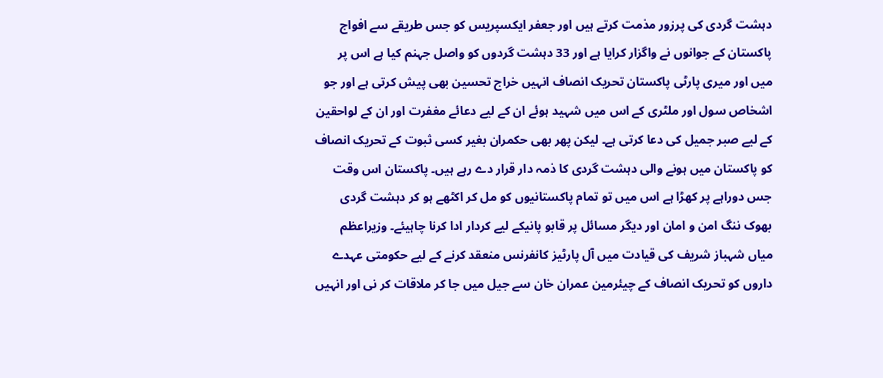دہشت گردی کی پرزور مذمت کرتے ہیں اور جعفر ایکسپریس کو جس طریقے سے افواج پاکستان کے جوانوں نے واگزار کرایا ہے اور 33 دہشت گردوں کو واصل جہنم کیا ہے اس پر میں اور میری پارٹی پاکستان تحریک انصاف انہیں خراج تحسین بھی پیش کرتی ہے اور جو اشخاص سول اور ملٹری کے اس میں شہید ہوئے ان کے لیے دعائے مغفرت اور ان کے لواحقین کے لیے صبر جمیل کی دعا کرتی ہے۔ لیکن پھر بھی حکمران بغیر کسی ثبوت کے تحریک انصاف کو پاکستان میں ہونے والی دہشت گردی کا ذمہ دار قرار دے رہے ہیں۔ پاکستان اس وقت جس دوراہے پر کھڑا ہے اس میں تو تمام پاکستانیوں کو مل کر اکٹھے ہو کر دہشت گردی بھوک ننگ امن و امان اور دیگر مسائل پر قابو پانیکے لیے کردار ادا کرنا چاہیئے۔ وزیراعظم میاں شہباز شریف کی قیادت میں آل پارٹیز کانفرنس منعقد کرنے کے لیے حکومتی عہدے داروں کو تحریک انصاف کے چیئرمین عمران خان سے جیل میں جا کر ملاقات کر نی اور انہیں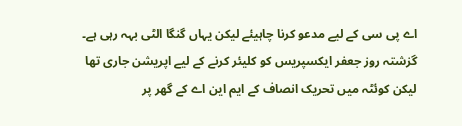اے پی سی کے لیے مدعو کرنا چاہیئے لیکن یہاں گنگا الٹی بہہ رہی ہے۔ گزشتہ روز جعفر ایکسپریس کو کلیئر کرنے کے لیے اپریشن جاری تھا لیکن کوئٹہ میں تحریک انصاف کے ایم این اے کے گھر پر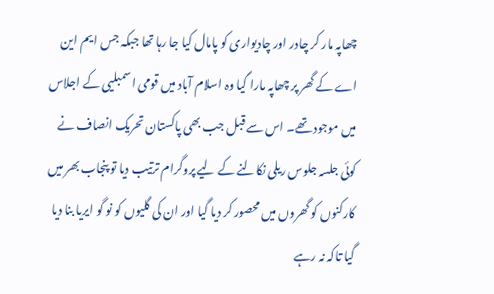چھاپہ مار کر چادر اور چادیواری کو پامال کیا جا رہا تھا جبکہ جس ایم این اے کے گھر پر چھاپہ مارا گیا وہ اسلام آباد میں قومی اسمبلیی کے اجلاس میں موجود تھے۔ اس سے قبل جب بھی پاکستان تحریک انصاف نے کوئی جلسہ جلوس ریلی نکالنے کے لیے پروگرام ترتیب دیا تو پنجاب بھر میں کارکنوں کو گھروں میں محصور کر دیا گیا اور ان کی گلیوں کو نو گو ایریا بنا دیا گیا تاکہ نہ رہے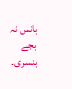بانس نہ بجے بنسری۔